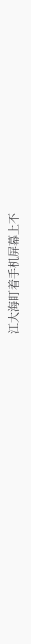江大海盯着手机屏幕上不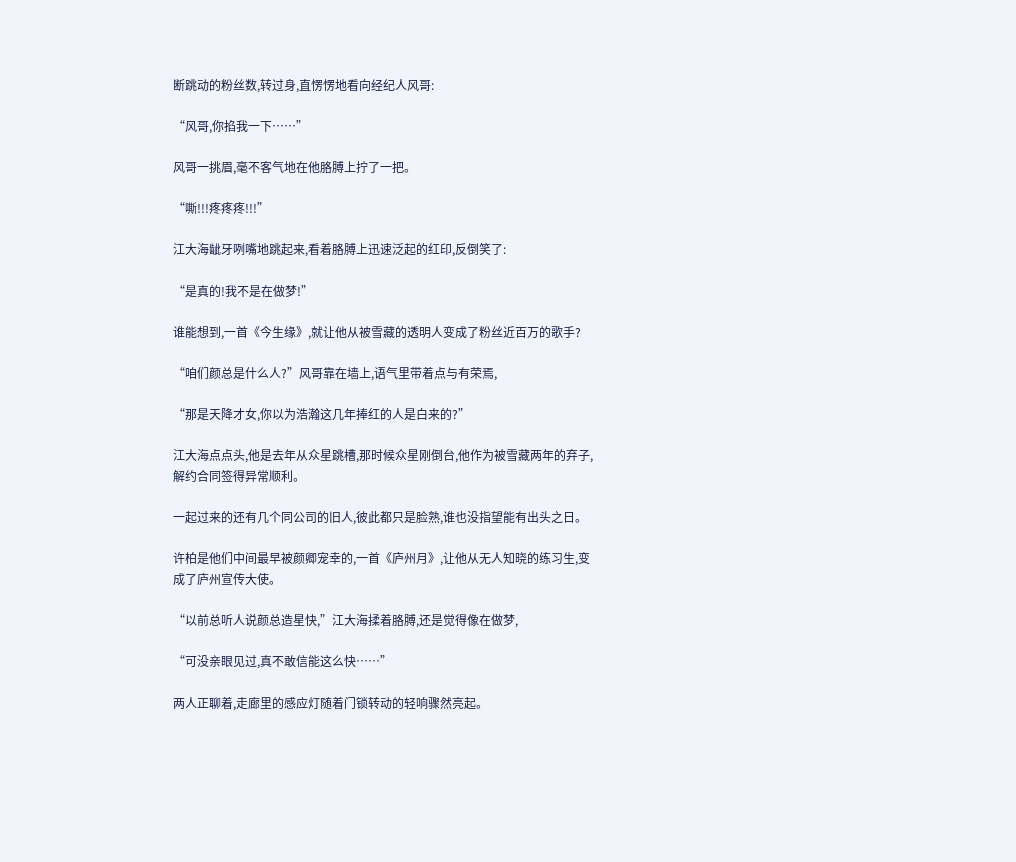断跳动的粉丝数,转过身,直愣愣地看向经纪人风哥:

“风哥,你掐我一下……”

风哥一挑眉,毫不客气地在他胳膊上拧了一把。

“嘶!!!疼疼疼!!!”

江大海龇牙咧嘴地跳起来,看着胳膊上迅速泛起的红印,反倒笑了:

“是真的!我不是在做梦!”

谁能想到,一首《今生缘》,就让他从被雪藏的透明人变成了粉丝近百万的歌手?

“咱们颜总是什么人?”风哥靠在墙上,语气里带着点与有荣焉,

“那是天降才女,你以为浩瀚这几年捧红的人是白来的?”

江大海点点头,他是去年从众星跳槽,那时候众星刚倒台,他作为被雪藏两年的弃子,解约合同签得异常顺利。

一起过来的还有几个同公司的旧人,彼此都只是脸熟,谁也没指望能有出头之日。

许柏是他们中间最早被颜卿宠幸的,一首《庐州月》,让他从无人知晓的练习生,变成了庐州宣传大使。

“以前总听人说颜总造星快,”江大海揉着胳膊,还是觉得像在做梦,

“可没亲眼见过,真不敢信能这么快……”

两人正聊着,走廊里的感应灯随着门锁转动的轻响骤然亮起。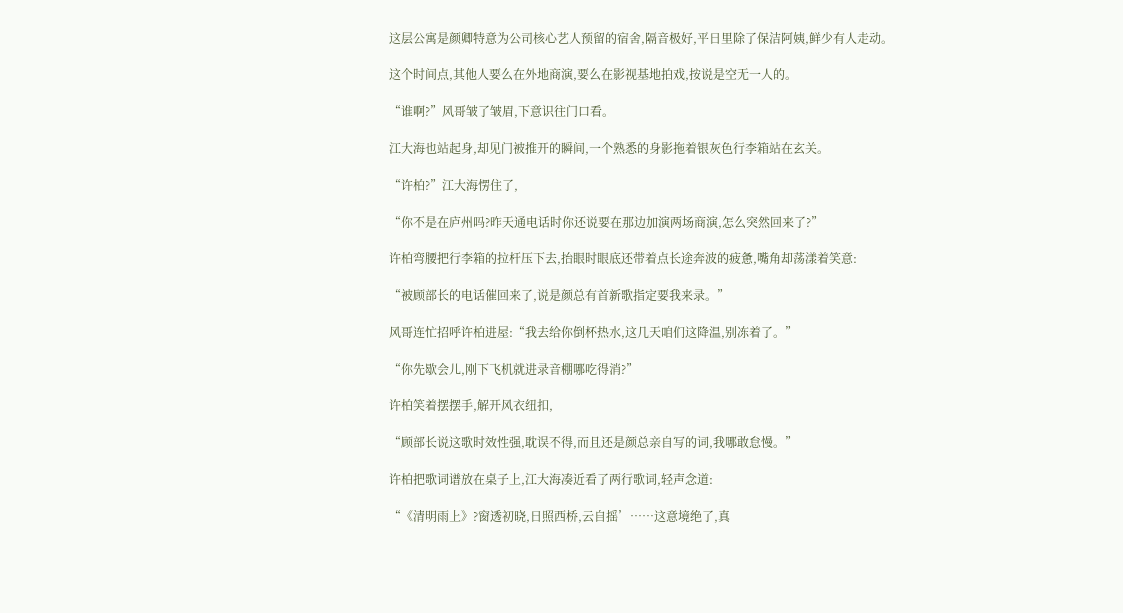这层公寓是颜卿特意为公司核心艺人预留的宿舍,隔音极好,平日里除了保洁阿姨,鲜少有人走动。

这个时间点,其他人要么在外地商演,要么在影视基地拍戏,按说是空无一人的。

“谁啊?”风哥皱了皱眉,下意识往门口看。

江大海也站起身,却见门被推开的瞬间,一个熟悉的身影拖着银灰色行李箱站在玄关。

“许柏?”江大海愣住了,

“你不是在庐州吗?昨天通电话时你还说要在那边加演两场商演,怎么突然回来了?”

许柏弯腰把行李箱的拉杆压下去,抬眼时眼底还带着点长途奔波的疲惫,嘴角却荡漾着笑意:

“被顾部长的电话催回来了,说是颜总有首新歌指定要我来录。”

风哥连忙招呼许柏进屋:“我去给你倒杯热水,这几天咱们这降温,别冻着了。”

“你先歇会儿,刚下飞机就进录音棚哪吃得消?”

许柏笑着摆摆手,解开风衣纽扣,

“顾部长说这歌时效性强,耽误不得,而且还是颜总亲自写的词,我哪敢怠慢。”

许柏把歌词谱放在桌子上,江大海凑近看了两行歌词,轻声念道:

“《清明雨上》?窗透初晓,日照西桥,云自摇’……这意境绝了,真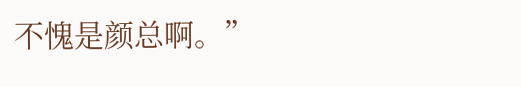不愧是颜总啊。”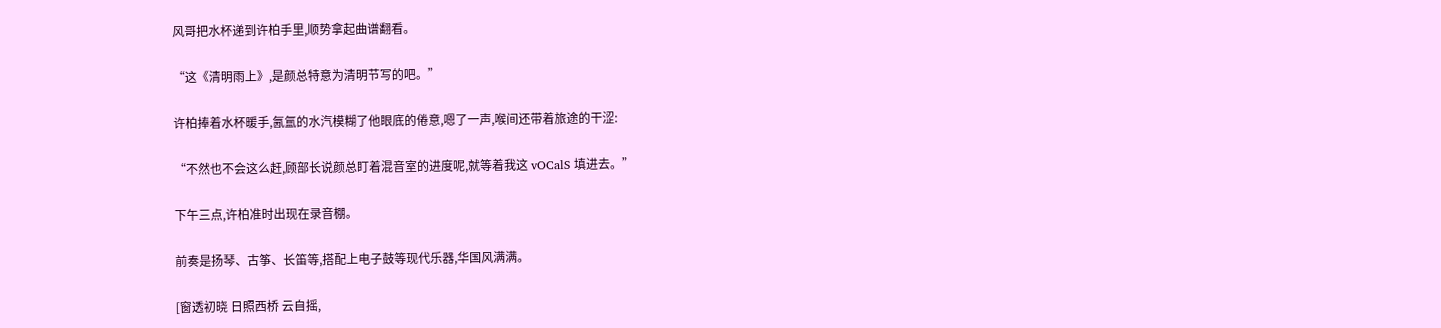风哥把水杯递到许柏手里,顺势拿起曲谱翻看。

“这《清明雨上》,是颜总特意为清明节写的吧。”

许柏捧着水杯暖手,氤氲的水汽模糊了他眼底的倦意,嗯了一声,喉间还带着旅途的干涩:

“不然也不会这么赶,顾部长说颜总盯着混音室的进度呢,就等着我这 vOCalS 填进去。”

下午三点,许柏准时出现在录音棚。

前奏是扬琴、古筝、长笛等,搭配上电子鼓等现代乐器,华国风满满。

[窗透初晓 日照西桥 云自摇,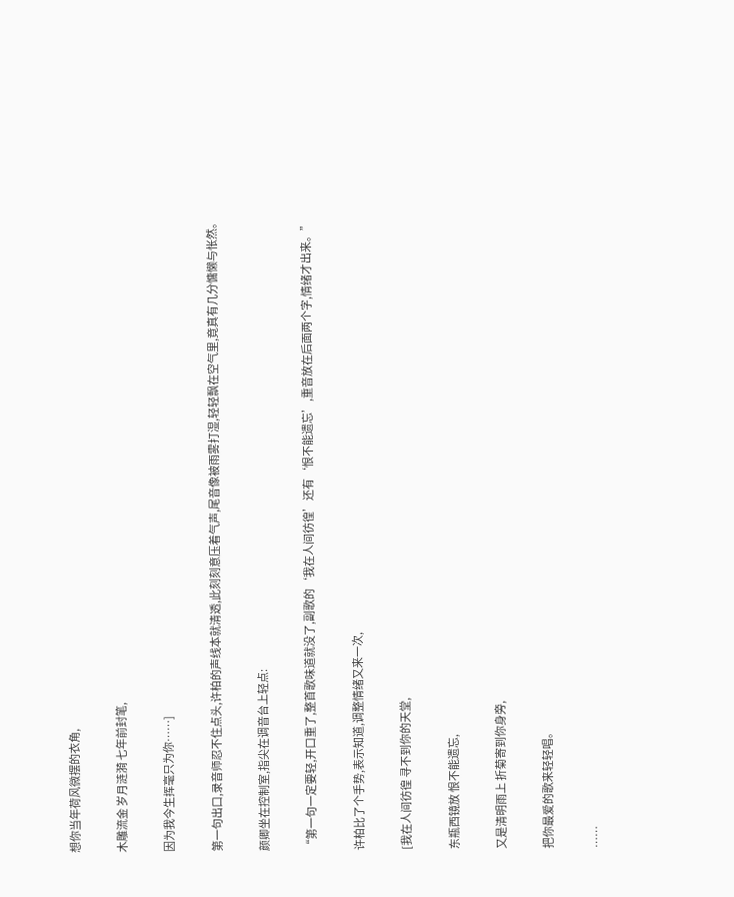想你当年荷风微摆的衣角,

木雕流金 岁月涟漪 七年前封笔,

因为我今生挥毫只为你……]

第一句出口,录音师忍不住点头,许柏的声线本就清透,此刻刻意压着气声,尾音像被雨雾打湿,轻轻飘在空气里,竟真有几分慵懒与怅然。

颜卿坐在控制室,指尖在调音台上轻点:

“第一句一定要轻,开口重了,整首歌味道就没了,副歌的‘我在人间彷徨’还有‘恨不能遗忘’,重音放在后面两个字,情绪才出来。”

许柏比了个手势,表示知道,调整情绪又来一次,

[我在人间彷徨 寻不到你的天堂,

东瓶西镜放 恨不能遗忘,

又是清明雨上 折菊寄到你身旁,

把你最爱的歌来轻轻唱。

……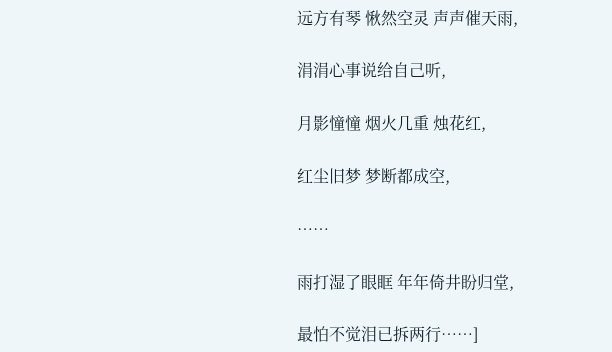远方有琴 愀然空灵 声声催天雨,

涓涓心事说给自己听,

月影憧憧 烟火几重 烛花红,

红尘旧梦 梦断都成空,

……

雨打湿了眼眶 年年倚井盼归堂,

最怕不觉泪已拆两行……]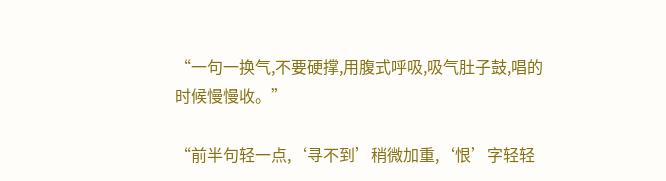“一句一换气,不要硬撑,用腹式呼吸,吸气肚子鼓,唱的时候慢慢收。”

“前半句轻一点,‘寻不到’稍微加重,‘恨’字轻轻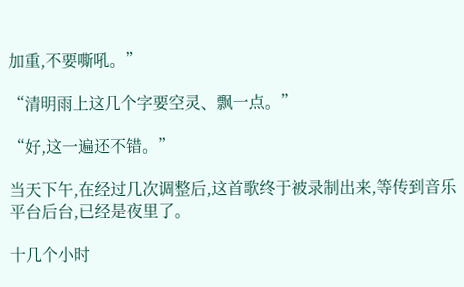加重,不要嘶吼。”

“清明雨上这几个字要空灵、飘一点。”

“好,这一遍还不错。”

当天下午,在经过几次调整后,这首歌终于被录制出来,等传到音乐平台后台,已经是夜里了。

十几个小时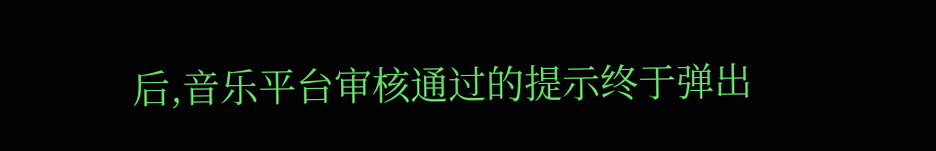后,音乐平台审核通过的提示终于弹出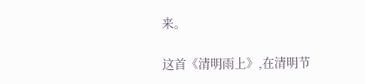来。

这首《清明雨上》,在清明节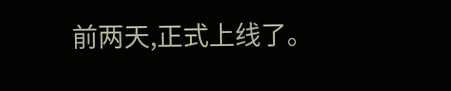前两天,正式上线了。